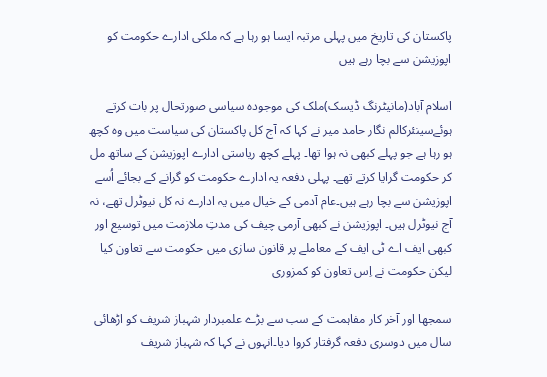پاکستان کی تاریخ میں پہلی مرتبہ ایسا ہو رہا ہے کہ ملکی ادارے حکومت کو اپوزیشن سے بچا رہے ہیں

اسلام آباد(مانیٹرنگ ڈیسک)ملک کی موجودہ سیاسی صورتحال پر بات کرتے ہوئےسینئرکالم نگار حامد میر نے کہا کہ آج کل پاکستان کی سیاست میں وہ کچھ ہو رہا ہے جو پہلے کبھی نہ ہوا تھا۔ پہلے کچھ ریاستی ادارے اپوزیشن کے ساتھ مل کر حکومت گرایا کرتے تھے۔ پہلی دفعہ یہ ادارے حکومت کو گرانے کے بجائے اُسے اپوزیشن سے بچا رہے ہیں۔عام آدمی کے خیال میں یہ ادارے نہ کل نیوٹرل تھے، نہ آج نیوٹرل ہیں۔ اپوزیشن نے کبھی آرمی چیف کی مدتِ ملازمت میں توسیع اور کبھی ایف اے ٹی ایف کے معاملے پر قانون سازی میں حکومت سے تعاون کیا لیکن حکومت نے اِس تعاون کو کمزوری

سمجھا اور آخر کار مفاہمت کے سب سے بڑے علمبردار شہباز شریف کو اڑھائی سال میں دوسری دفعہ گرفتار کروا دیا۔انہوں نے کہا کہ شہباز شریف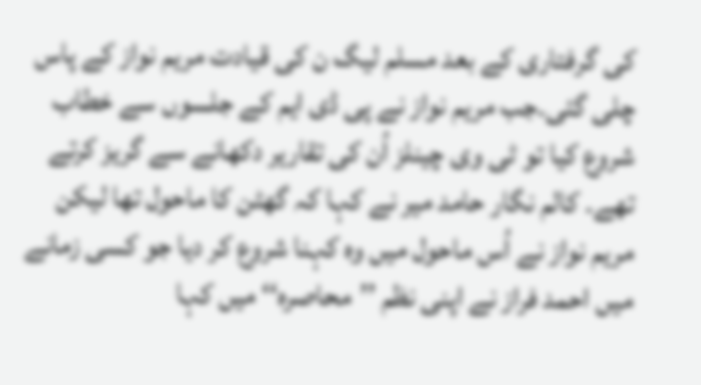کی گرفتاری کے بعد مسلم لیگ ن کی قیادت مریم نواز کے پاس چلی گئی۔جب مریم نواز نے پی ڈی ایم کے جلسوں سے خطاب شروع کیا تو ٹی وی چینلز اُن کی تقاریر دکھانے سے گریز کرتے تھے۔ کالم نگار حامد میر نے کہا کہ گھٹن کا ماحول تھا لیکن مریم نواز نے اُس ماحول میں وہ کہنا شروع کر دیا جو کسی زمانے میں احمد فراز نے اپنی نظم ’’محاصرہ‘‘ میں کہا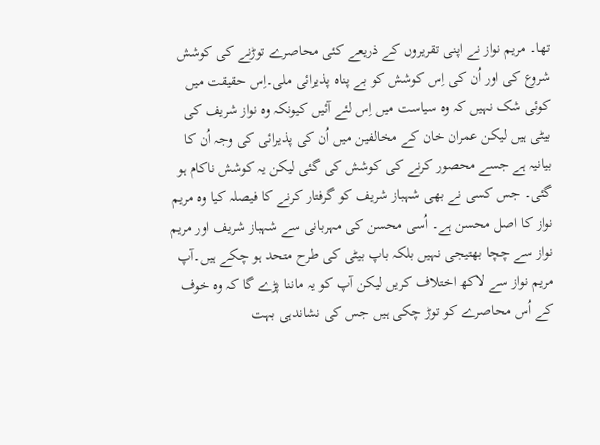تھا۔ مریم نواز نے اپنی تقریروں کے ذریعے کئی محاصرے توڑنے کی کوشش شروع کی اور اُن کی اِس کوشش کو بے پناہ پذیرائی ملی۔اِس حقیقت میں کوئی شک نہیں کہ وہ سیاست میں اِس لئے آئیں کیونکہ وہ نواز شریف کی بیٹی ہیں لیکن عمران خان کے مخالفین میں اُن کی پذیرائی کی وجہ اُن کا بیانیہ ہے جسے محصور کرنے کی کوشش کی گئی لیکن یہ کوشش ناکام ہو گئی۔ جس کسی نے بھی شہباز شریف کو گرفتار کرنے کا فیصلہ کیا وہ مریم نواز کا اصل محسن ہے۔ اُسی محسن کی مہربانی سے شہباز شریف اور مریم نواز سے چچا بھتیجی نہیں بلکہ باپ بیٹی کی طرح متحد ہو چکے ہیں۔آپ مریم نواز سے لاکھ اختلاف کریں لیکن آپ کو یہ ماننا پڑے گا کہ وہ خوف کے اُس محاصرے کو توڑ چکی ہیں جس کی نشاندہی بہت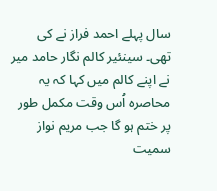سال پہلے احمد فراز نے کی تھی۔ سینئیر کالم نگار حامد میر نے اپنے کالم میں کہا کہ یہ محاصرہ اُس وقت مکمل طور پر ختم ہو گا جب مریم نواز سمیت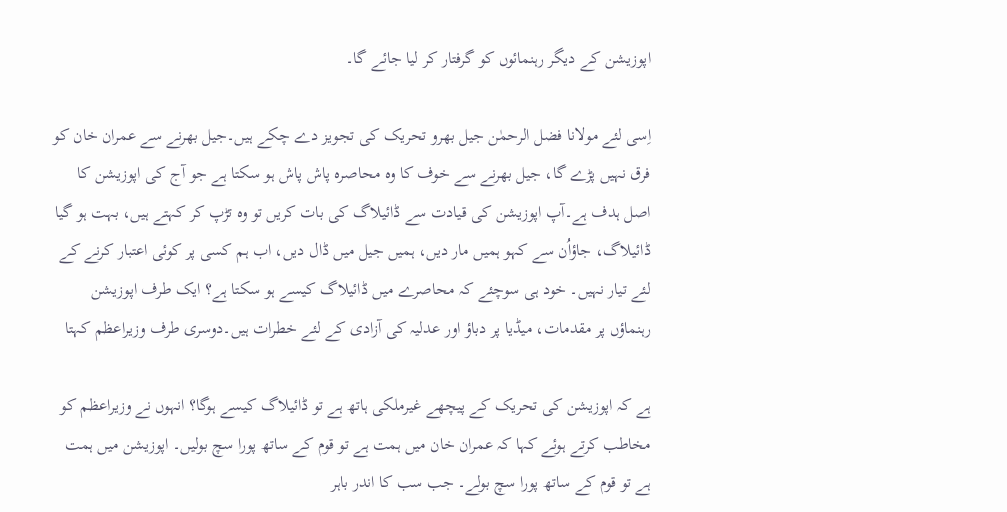اپوزیشن کے دیگر رہنمائوں کو گرفتار کر لیا جائے گا۔

اِسی لئے مولانا فضل الرحمٰن جیل بھرو تحریک کی تجویز دے چکے ہیں۔جیل بھرنے سے عمران خان کو فرق نہیں پڑے گا، جیل بھرنے سے خوف کا وہ محاصرہ پاش پاش ہو سکتا ہے جو آج کی اپوزیشن کا اصل ہدف ہے۔آپ اپوزیشن کی قیادت سے ڈائیلاگ کی بات کریں تو وہ تڑپ کر کہتے ہیں، بہت ہو گیا ڈائیلاگ، جاؤاُن سے کہو ہمیں مار دیں، ہمیں جیل میں ڈال دیں، اب ہم کسی پر کوئی اعتبار کرنے کے لئے تیار نہیں۔ خود ہی سوچئے کہ محاصرے میں ڈائیلاگ کیسے ہو سکتا ہے؟ ایک طرف اپوزیشن رہنماؤں پر مقدمات، میڈیا پر دباؤ اور عدلیہ کی آزادی کے لئے خطرات ہیں۔دوسری طرف وزیراعظم کہتا

ہے کہ اپوزیشن کی تحریک کے پیچھے غیرملکی ہاتھ ہے تو ڈائیلاگ کیسے ہوگا؟ انہوں نے وزیراعظم کو مخاطب کرتے ہوئے کہا کہ عمران خان میں ہمت ہے تو قوم کے ساتھ پورا سچ بولیں۔ اپوزیشن میں ہمت ہے تو قوم کے ساتھ پورا سچ بولے۔ جب سب کا اندر باہر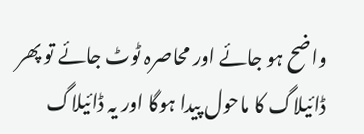واضح ہو جائے اور محاصرہ ٹوٹ جائے تو پھر ڈائیلاگ کا ماحول پیدا ہوگا اور یہ ڈائیلاگ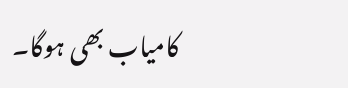کامیاب بھی ہوگا۔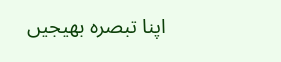اپنا تبصرہ بھیجیں